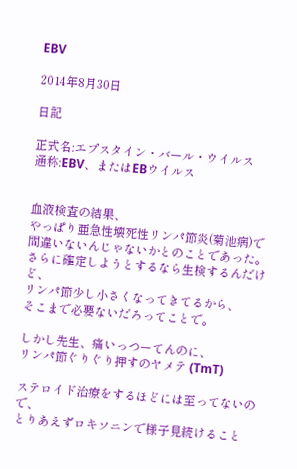EBV

2014年8月30日

日記

正式名:エプスタイン・バール・ウイルス
通称:EBV、またはEBウイルス


血液検査の結果、
やっぱり亜急性壊死性リンパ節炎(菊池病)で
間違いないんじゃないかとのことであった。
さらに確定しようとするなら生検するんだけど、
リンパ節少し小さくなってきてるから、
そこまで必要ないだろってことで。

しかし先生、痛いっつーてんのに、
リンパ節ぐりぐり押すのヤメテ (TmT)

ステロイド治療をするほどには至ってないので、
とりあえずロキソニンで様子見続けること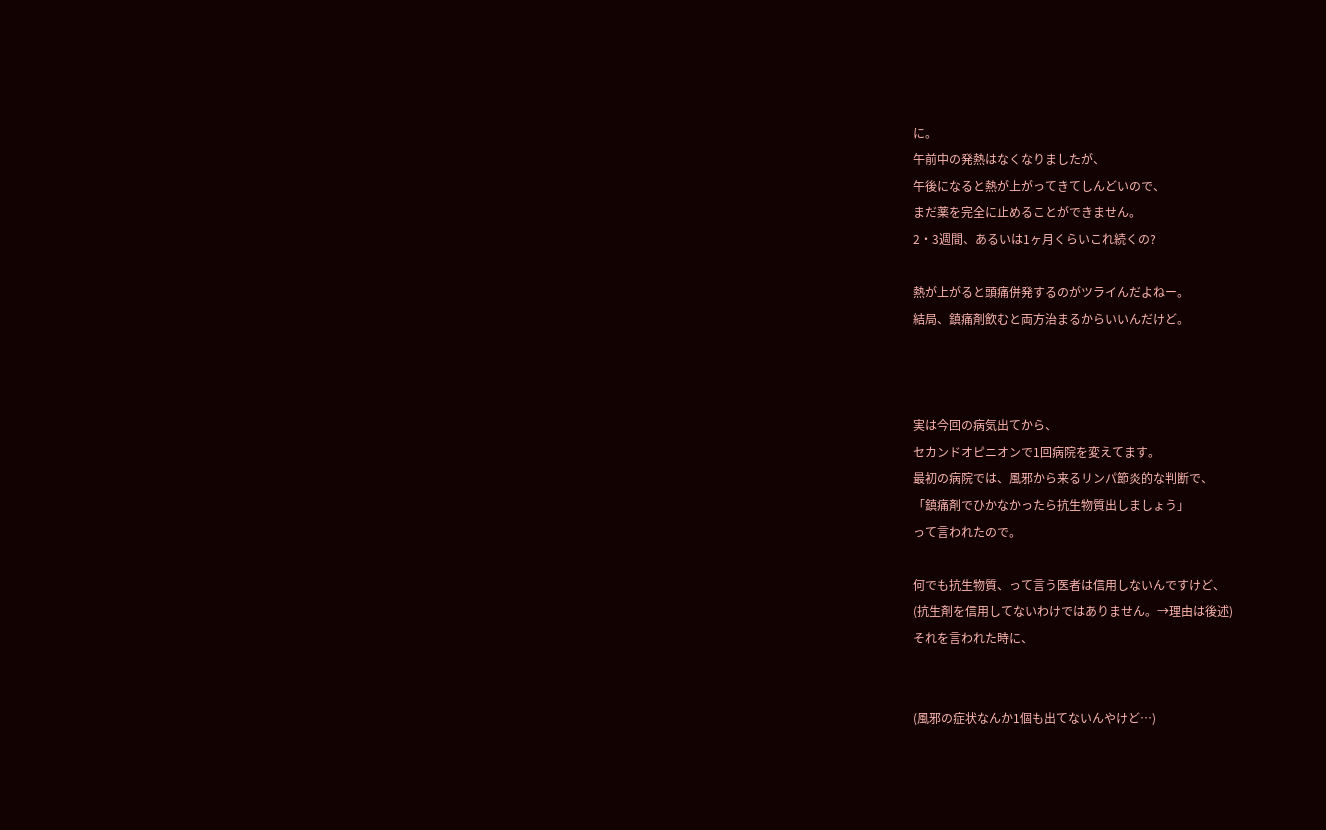に。
午前中の発熱はなくなりましたが、
午後になると熱が上がってきてしんどいので、
まだ薬を完全に止めることができません。
2・3週間、あるいは1ヶ月くらいこれ続くの?

熱が上がると頭痛併発するのがツライんだよねー。
結局、鎮痛剤飲むと両方治まるからいいんだけど。



実は今回の病気出てから、
セカンドオピニオンで1回病院を変えてます。
最初の病院では、風邪から来るリンパ節炎的な判断で、
「鎮痛剤でひかなかったら抗生物質出しましょう」
って言われたので。

何でも抗生物質、って言う医者は信用しないんですけど、
(抗生剤を信用してないわけではありません。→理由は後述)
それを言われた時に、


(風邪の症状なんか1個も出てないんやけど…)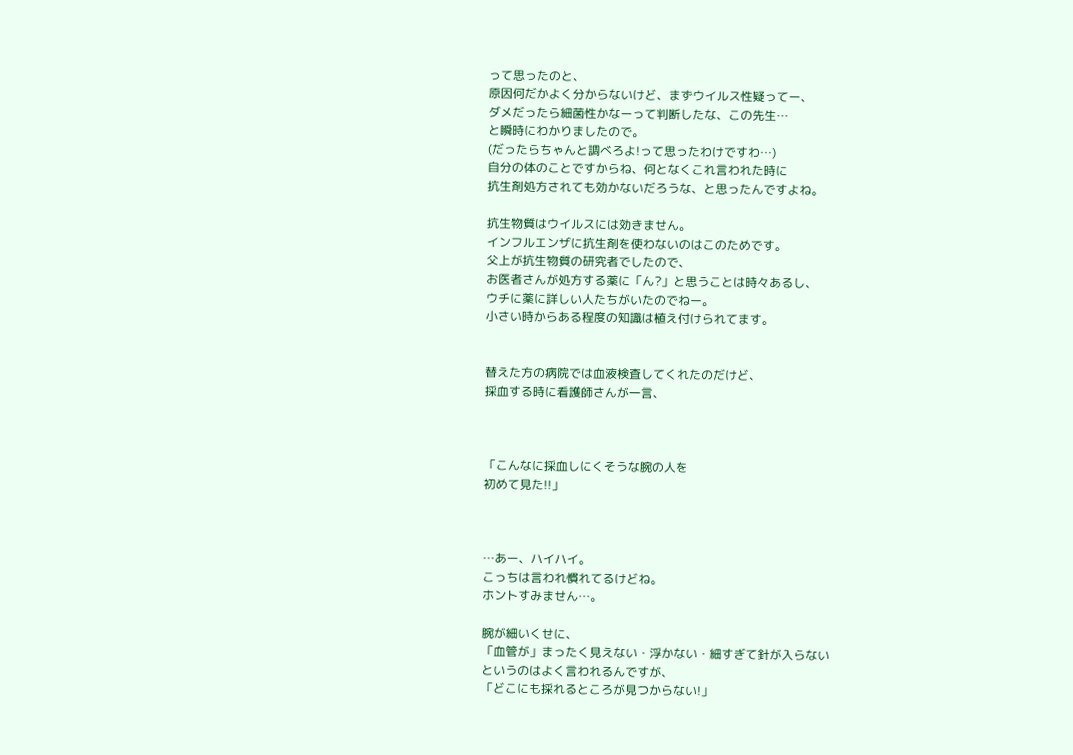って思ったのと、
原因何だかよく分からないけど、まずウイルス性疑ってー、
ダメだったら細菌性かなーって判断したな、この先生…
と瞬時にわかりましたので。
(だったらちゃんと調べろよ!って思ったわけですわ…)
自分の体のことですからね、何となくこれ言われた時に
抗生剤処方されても効かないだろうな、と思ったんですよね。

抗生物質はウイルスには効きません。
インフルエンザに抗生剤を使わないのはこのためです。
父上が抗生物質の研究者でしたので、
お医者さんが処方する薬に「ん?」と思うことは時々あるし、
ウチに薬に詳しい人たちがいたのでねー。
小さい時からある程度の知識は植え付けられてます。


替えた方の病院では血液検査してくれたのだけど、
採血する時に看護師さんが一言、



「こんなに採血しにくそうな腕の人を
初めて見た!!」



…あー、ハイハイ。
こっちは言われ慣れてるけどね。
ホントすみません…。

腕が細いくせに、
「血管が」まったく見えない・浮かない・細すぎて針が入らない
というのはよく言われるんですが、
「どこにも採れるところが見つからない!」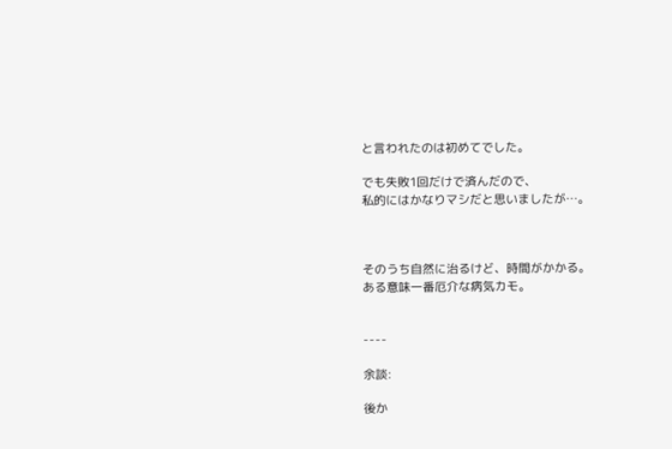と言われたのは初めてでした。

でも失敗1回だけで済んだので、
私的にはかなりマシだと思いましたが…。



そのうち自然に治るけど、時間がかかる。
ある意味一番厄介な病気カモ。


----

余談:

後か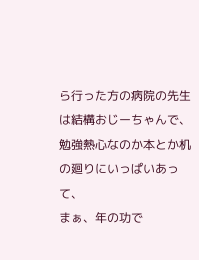ら行った方の病院の先生は結構おじーちゃんで、
勉強熱心なのか本とか机の廻りにいっぱいあって、
まぁ、年の功で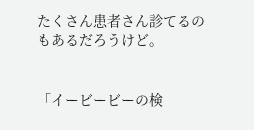たくさん患者さん診てるのもあるだろうけど。


「イービービーの検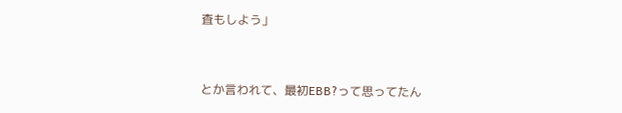査もしよう」


とか言われて、最初EBB?って思ってたん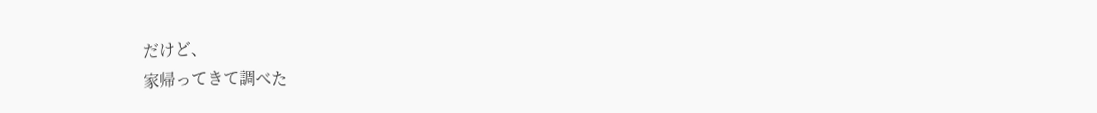だけど、
家帰ってきて調べた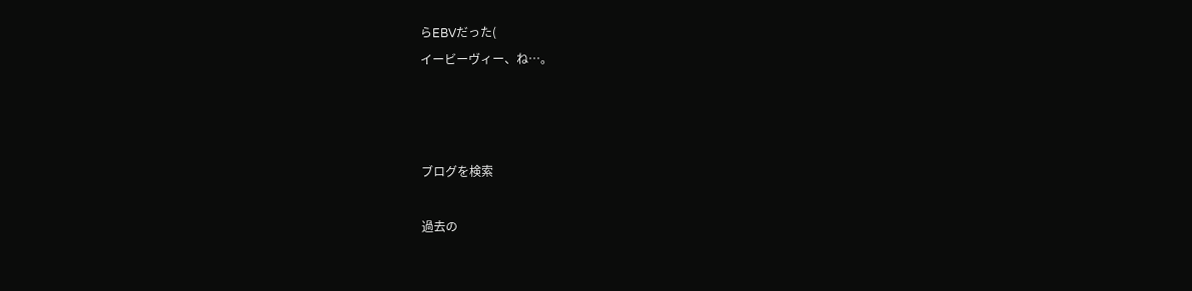らEBVだった(
イービーヴィー、ね…。



ブログを検索

過去の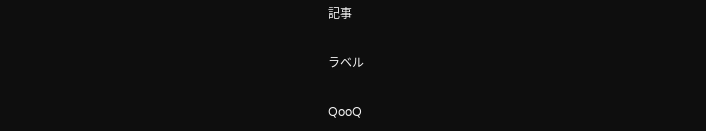記事

ラベル

QooQ